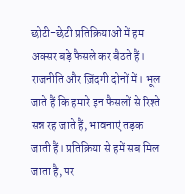छोटी-छेटी प्रतिक्रियाओं में हम अक्सर बड़े फैसले कर बैठते हैं। राजनीति और ज़िंदगी दोनों में। भूल जाते हैं कि हमारे इन फैसलों से रिश्ते सन्न रह जाते हैं, भावनाएं तड़क जाती हैं। प्रतिक्रिया से हमें सब मिल जाता है, पर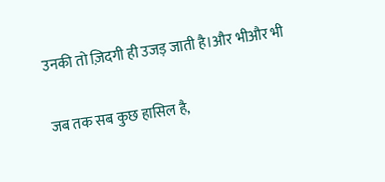उनकी तो ज़िदगी ही उजड़ जाती है।और भीऔर भी

जब तक सब कुछ हासिल है,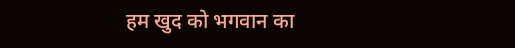हम खुद को भगवान का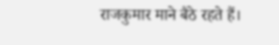राजकुमार माने बैठे रहते हैं।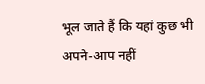भूल जाते हैं कि यहां कुछ भी अपने-आप नहीं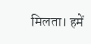मिलता। हमें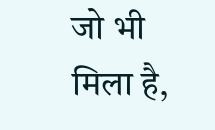जो भी मिला है,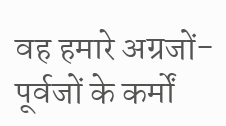वह हमारे अग्रजों-पूर्वजों के कर्मों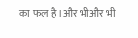का फल है।और भीऔर भी